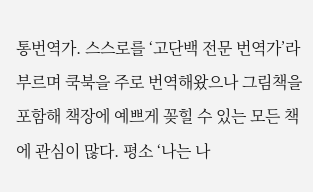통번역가. 스스로를 ‘고단백 전문 번역가’라 부르며 쿡북을 주로 번역해왔으나 그림책을 포함해 책장에 예쁘게 꽂힐 수 있는 모든 책에 관심이 많다. 평소 ‘나는 나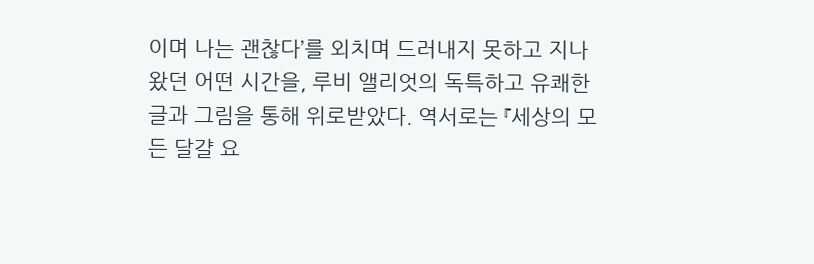이며 나는 괜찮다’를 외치며 드러내지 못하고 지나왔던 어떤 시간을, 루비 앨리엇의 독특하고 유쾌한 글과 그림을 통해 위로받았다. 역서로는 『세상의 모든 달걀 요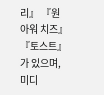리』 『원 아워 치즈』 『토스트』가 있으며, 미디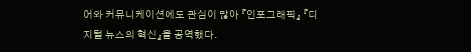어와 커뮤니케이션에도 관심이 많아 『인포그래픽』 『디지털 뉴스의 혁신』을 공역했다.